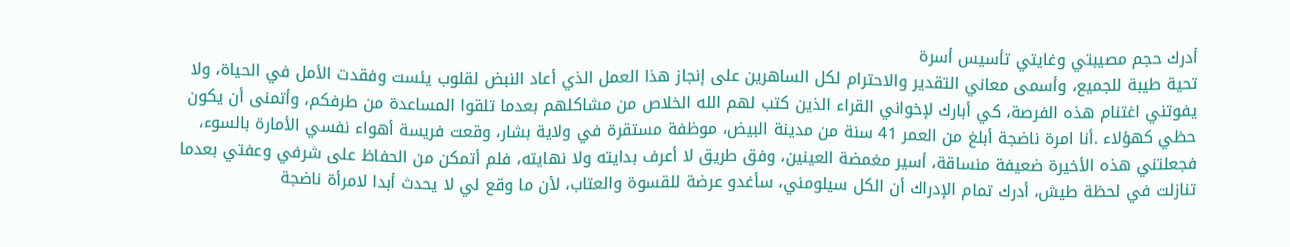أدرك حجم مصيبتي وغايتي تأسيس أسرة
تحية طيبة للجميع، وأسمى معاني التقدير والاحترام لكل الساهرين على إنجاز هذا العمل الذي أعاد النبض لقلوب يئست وفقدت الأمل في الحياة، ولا يفوتني اغتنام هذه الفرصة، كي أبارك لإخواني القراء الذين كتب لهم الله الخلاص من مشاكلهم بعدما تلقوا المساعدة من طرفكم، وأتمنى أن يكون حظي كهؤلاء .أنا امرة ناضجة أبلغ من العمر 41 سنة من مدينة البيض، موظفة مستقرة في ولاية بشار، وقعت فريسة أهواء نفسي الأمارة بالسوء، فجعلتني هذه الأخيرة ضعيفة منساقة، أسير مغمضة العينين، وفق طريق لا أعرف بدايته ولا نهايته، فلم أتمكن من الحفاظ على شرفي وعفتي بعدما تنازلت في لحظة طيش، أدرك تمام الإدراك أن الكل سيلومني، سأغدو عرضة للقسوة والعتاب، لأن ما وقع لي لا يحدث أبدا لامرأة ناضجة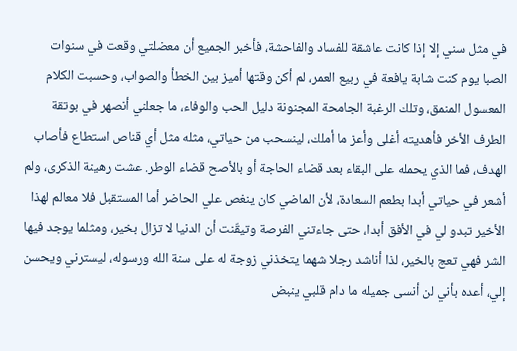في مثل سني إلا إذا كانت عاشقة للفساد والفاحشة، فأخبر الجميع أن معضلتي وقعت في سنوات الصبا يوم كنت شابة يافعة في ربيع العمر، لم أكن وقتها أميز بين الخطأ والصواب، وحسبت الكلام المعسول المنمق، وتلك الرغبة الجامحة المجنونة دليل الحب والوفاء، ما جعلني أنصهر في بوتقة الطرف الأخر فأهديته أغلى وأعز ما أملك، لينسحب من حياتي، مثله مثل أي قناص استطاع فأصاب الهدف، فما الذي يحمله على البقاء بعد قضاء الحاجة أو بالأصح قضاء الوطر. عشت رهينة الذكرى، ولم أشعر في حياتي أبدا بطعم السعادة، لأن الماضي كان ينغص علي الحاضر أما المستقبل فلا معالم لهذا الأخير تبدو لي في الأفق أبدا، حتى جاءتني الفرصة وتيقّنت أن الدنيا لا تزال بخير، ومثلما يوجد فيها الشر فهي تعج بالخير، لذا أناشد رجلا شهما يتخذني زوجة له على سنة الله ورسوله، ليسترني ويحسن إلي، أعده بأني لن أنسى جميله ما دام قلبي ينبض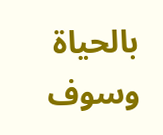بالحياة وسوف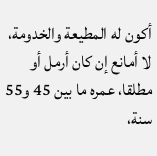أكون له المطيعة والخدومة، لا أمانع إن كان أرمل أو مطلقا، عمره ما بين 45 و55 سنة،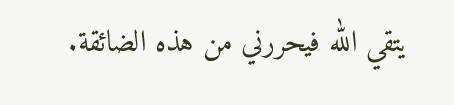يتقي الله فيحررني من هذه الضائقة.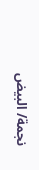نجمة/ البيض